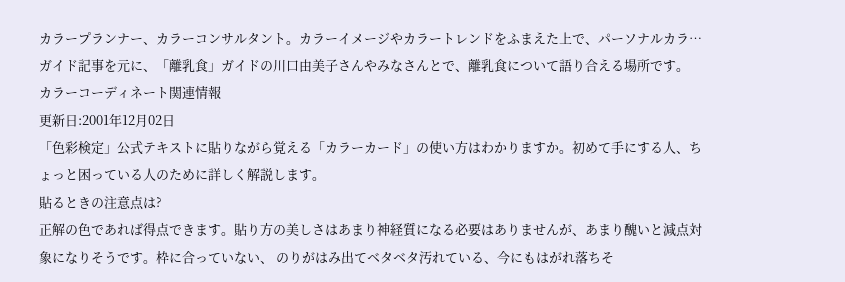カラープランナー、カラーコンサルタント。カラーイメージやカラートレンドをふまえた上で、パーソナルカラ…
ガイド記事を元に、「離乳食」ガイドの川口由美子さんやみなさんとで、離乳食について語り合える場所です。
カラーコーディネート関連情報
更新日:2001年12月02日
「色彩検定」公式テキストに貼りながら覚える「カラーカード」の使い方はわかりますか。初めて手にする人、ちょっと困っている人のために詳しく解説します。
貼るときの注意点は?
正解の色であれば得点できます。貼り方の美しさはあまり神経質になる必要はありませんが、あまり醜いと減点対象になりそうです。枠に合っていない、 のりがはみ出てベタベタ汚れている、今にもはがれ落ちそ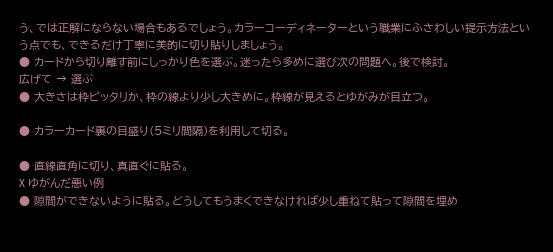う、では正解にならない場合もあるでしょう。カラーコーディネーターという職業にふさわしい提示方法という点でも、できるだけ丁寧に美的に切り貼りしましょう。
● カードから切り離す前にしっかり色を選ぶ。迷ったら多めに選び次の問題へ。後で検討。
広げて → 選ぶ
● 大きさは枠ピッタリか、枠の線より少し大きめに。枠線が見えるとゆがみが目立つ。

● カラーカード裏の目盛り(5ミリ間隔)を利用して切る。

● 直線直角に切り、真直ぐに貼る。
X ゆがんだ悪い例
● 隙間ができないように貼る。どうしてもうまくできなければ少し重ねて貼って隙間を埋め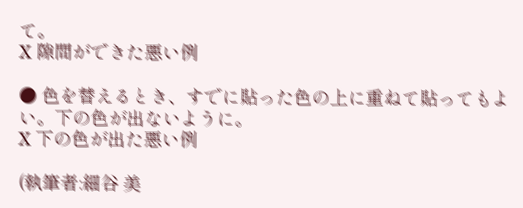て。
X 隙間ができた悪い例

● 色を替えるとき、すでに貼った色の上に重ねて貼ってもよい。下の色が出ないように。
X 下の色が出た悪い例

(執筆者:細谷 美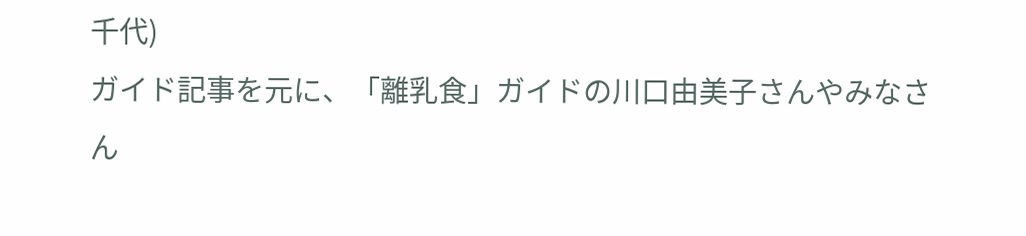千代)
ガイド記事を元に、「離乳食」ガイドの川口由美子さんやみなさん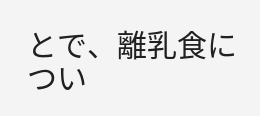とで、離乳食につい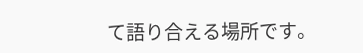て語り合える場所です。